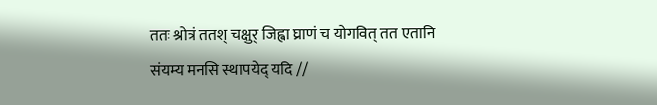ततः श्रोत्रं ततश् चक्षुर् जिह्वा घ्राणं च योगवित् तत एतानि संयम्य मनसि स्थापयेद् यदि //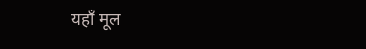यहाँ मूल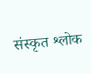संस्कृत श्लोक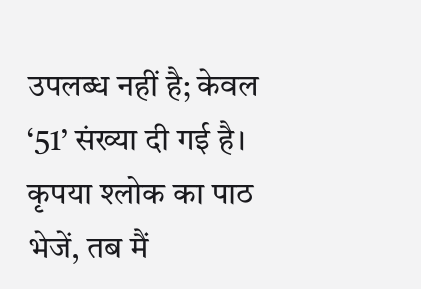उपलब्ध नहीं है; केवल ‘51’ संख्या दी गई है। कृपया श्लोक का पाठ भेजें, तब मैं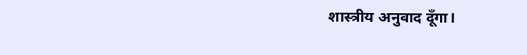शास्त्रीय अनुवाद दूँगा।